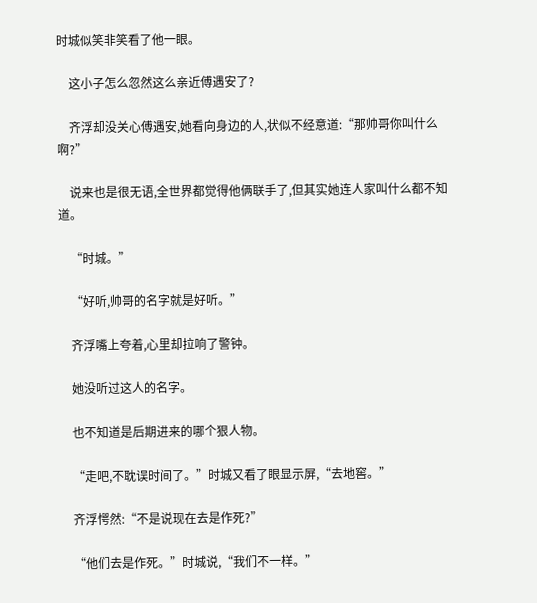时城似笑非笑看了他一眼。

    这小子怎么忽然这么亲近傅遇安了?

    齐浮却没关心傅遇安,她看向身边的人,状似不经意道:“那帅哥你叫什么啊?”

    说来也是很无语,全世界都觉得他俩联手了,但其实她连人家叫什么都不知道。

    “时城。”

    “好听,帅哥的名字就是好听。”

    齐浮嘴上夸着,心里却拉响了警钟。

    她没听过这人的名字。

    也不知道是后期进来的哪个狠人物。

    “走吧,不耽误时间了。”时城又看了眼显示屏,“去地窖。”

    齐浮愕然:“不是说现在去是作死?”

    “他们去是作死。”时城说,“我们不一样。”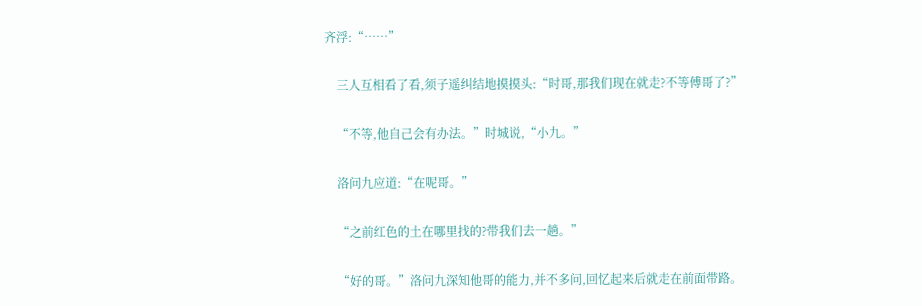齐浮:“……”

    三人互相看了看,须子遥纠结地摸摸头:“时哥,那我们现在就走?不等傅哥了?”

    “不等,他自己会有办法。”时城说,“小九。”

    洛问九应道:“在呢哥。”

    “之前红色的土在哪里找的?带我们去一趟。”

    “好的哥。”洛问九深知他哥的能力,并不多问,回忆起来后就走在前面带路。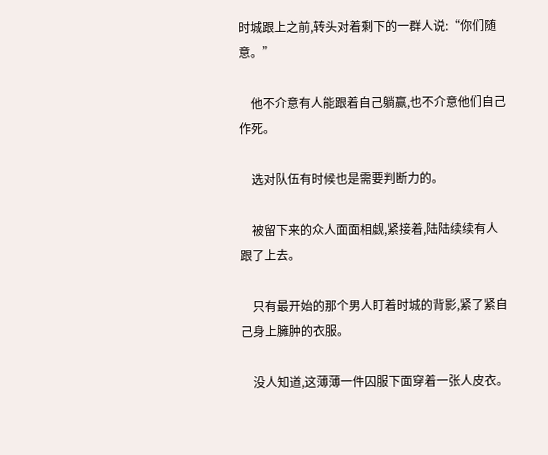时城跟上之前,转头对着剩下的一群人说:“你们随意。”

    他不介意有人能跟着自己躺赢,也不介意他们自己作死。

    选对队伍有时候也是需要判断力的。

    被留下来的众人面面相觑,紧接着,陆陆续续有人跟了上去。

    只有最开始的那个男人盯着时城的背影,紧了紧自己身上臃肿的衣服。

    没人知道,这薄薄一件囚服下面穿着一张人皮衣。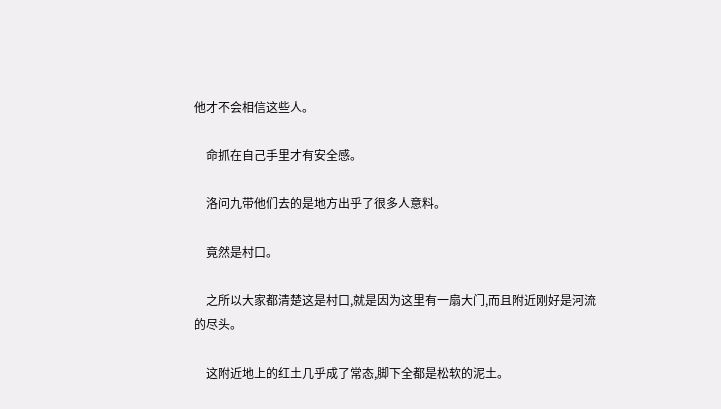他才不会相信这些人。

    命抓在自己手里才有安全感。

    洛问九带他们去的是地方出乎了很多人意料。

    竟然是村口。

    之所以大家都清楚这是村口,就是因为这里有一扇大门,而且附近刚好是河流的尽头。

    这附近地上的红土几乎成了常态,脚下全都是松软的泥土。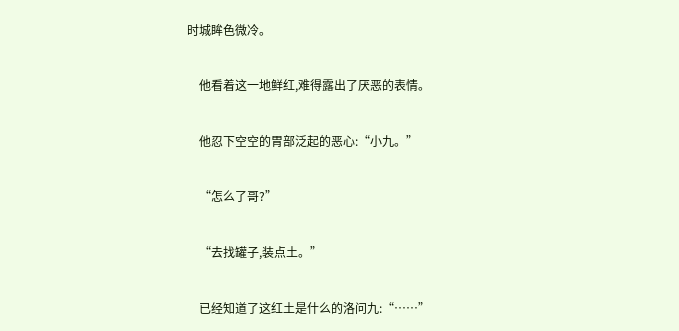时城眸色微冷。

    他看着这一地鲜红,难得露出了厌恶的表情。

    他忍下空空的胃部泛起的恶心:“小九。”

    “怎么了哥?”

    “去找罐子,装点土。”

    已经知道了这红土是什么的洛问九:“……”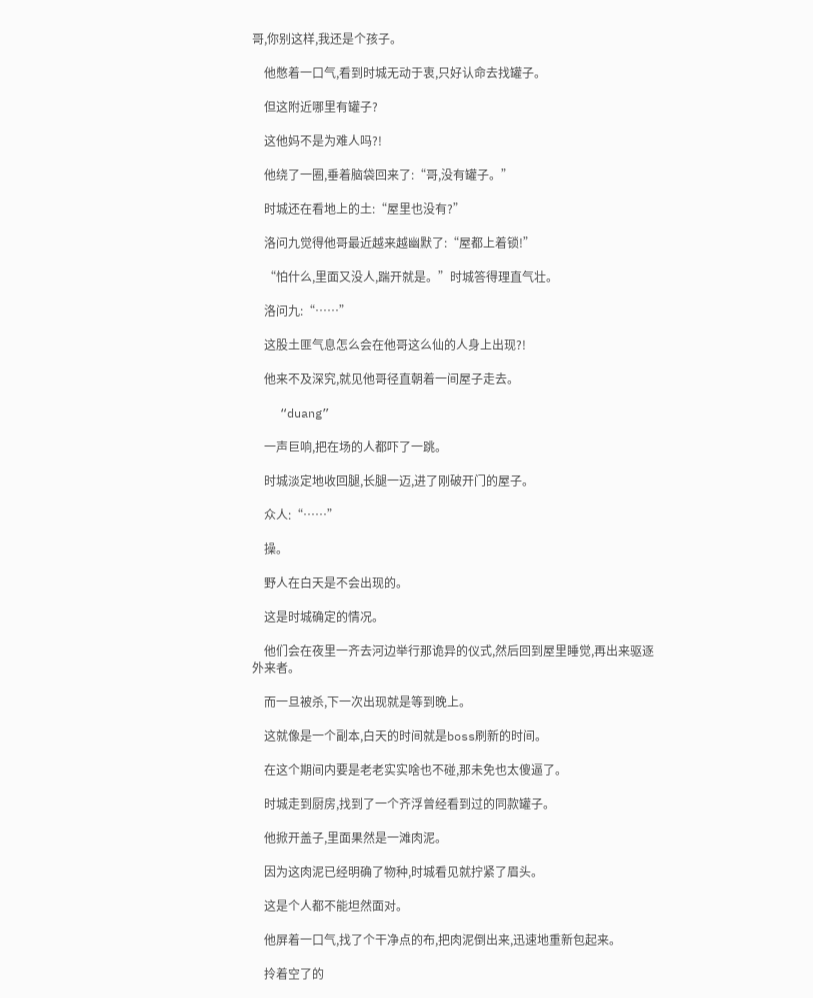哥,你别这样,我还是个孩子。

    他憋着一口气,看到时城无动于衷,只好认命去找罐子。

    但这附近哪里有罐子?

    这他妈不是为难人吗?!

    他绕了一圈,垂着脑袋回来了:“哥,没有罐子。”

    时城还在看地上的土:“屋里也没有?”

    洛问九觉得他哥最近越来越幽默了:“屋都上着锁!”

    “怕什么,里面又没人,踹开就是。”时城答得理直气壮。

    洛问九:“……”

    这股土匪气息怎么会在他哥这么仙的人身上出现?!

    他来不及深究,就见他哥径直朝着一间屋子走去。

    “duang”

    一声巨响,把在场的人都吓了一跳。

    时城淡定地收回腿,长腿一迈,进了刚破开门的屋子。

    众人:“……”

    操。

    野人在白天是不会出现的。

    这是时城确定的情况。

    他们会在夜里一齐去河边举行那诡异的仪式,然后回到屋里睡觉,再出来驱逐外来者。

    而一旦被杀,下一次出现就是等到晚上。

    这就像是一个副本,白天的时间就是boss刷新的时间。

    在这个期间内要是老老实实啥也不碰,那未免也太傻逼了。

    时城走到厨房,找到了一个齐浮曾经看到过的同款罐子。

    他掀开盖子,里面果然是一滩肉泥。

    因为这肉泥已经明确了物种,时城看见就拧紧了眉头。

    这是个人都不能坦然面对。

    他屏着一口气,找了个干净点的布,把肉泥倒出来,迅速地重新包起来。

    拎着空了的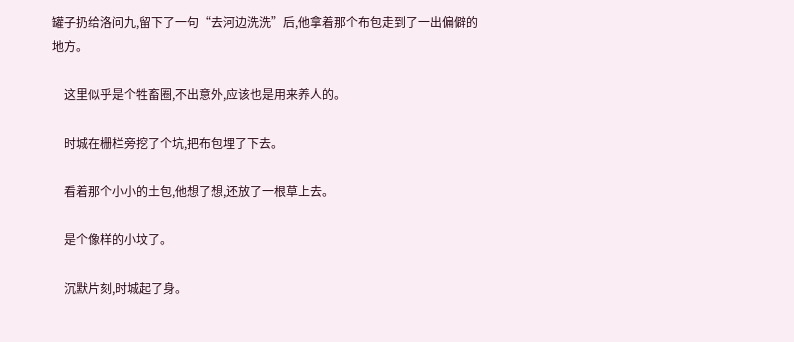罐子扔给洛问九,留下了一句“去河边洗洗”后,他拿着那个布包走到了一出偏僻的地方。

    这里似乎是个牲畜圈,不出意外,应该也是用来养人的。

    时城在栅栏旁挖了个坑,把布包埋了下去。

    看着那个小小的土包,他想了想,还放了一根草上去。

    是个像样的小坟了。

    沉默片刻,时城起了身。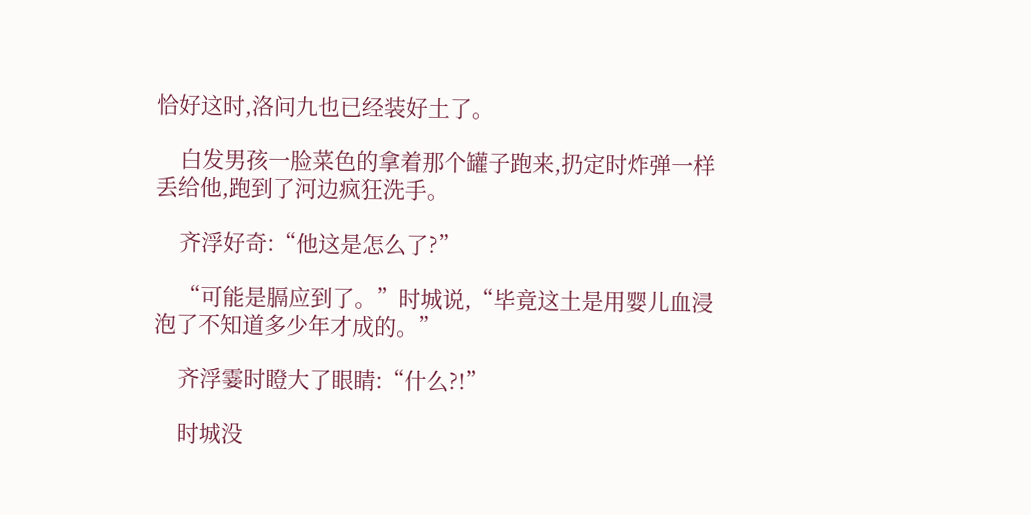恰好这时,洛问九也已经装好土了。

    白发男孩一脸菜色的拿着那个罐子跑来,扔定时炸弹一样丢给他,跑到了河边疯狂洗手。

    齐浮好奇:“他这是怎么了?”

    “可能是膈应到了。”时城说,“毕竟这土是用婴儿血浸泡了不知道多少年才成的。”

    齐浮霎时瞪大了眼睛:“什么?!”

    时城没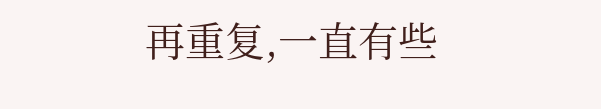再重复,一直有些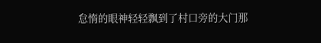怠惰的眼神轻轻飘到了村口旁的大门那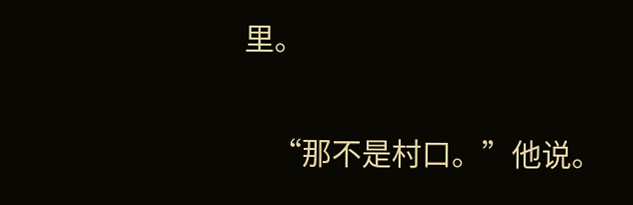里。

    “那不是村口。”他说。